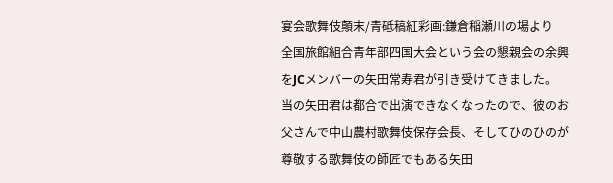宴会歌舞伎顛末/青砥稿紅彩画:鎌倉稲瀬川の場より
全国旅館組合青年部四国大会という会の懇親会の余興をJCメンバーの矢田常寿君が引き受けてきました。
当の矢田君は都合で出演できなくなったので、彼のお父さんで中山農村歌舞伎保存会長、そしてひのひのが尊敬する歌舞伎の師匠でもある矢田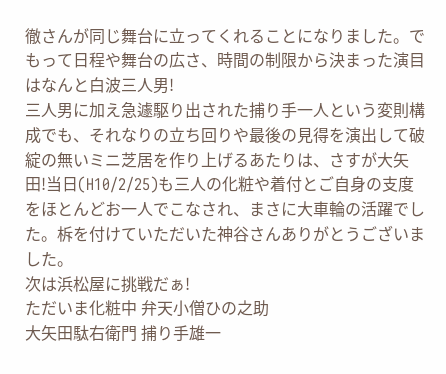徹さんが同じ舞台に立ってくれることになりました。でもって日程や舞台の広さ、時間の制限から決まった演目はなんと白波三人男!
三人男に加え急遽駆り出された捕り手一人という変則構成でも、それなりの立ち回りや最後の見得を演出して破綻の無いミニ芝居を作り上げるあたりは、さすが大矢田!当日(H10/2/25)も三人の化粧や着付とご自身の支度をほとんどお一人でこなされ、まさに大車輪の活躍でした。柝を付けていただいた神谷さんありがとうございました。
次は浜松屋に挑戦だぁ!
ただいま化粧中 弁天小僧ひの之助
大矢田駄右衛門 捕り手雄一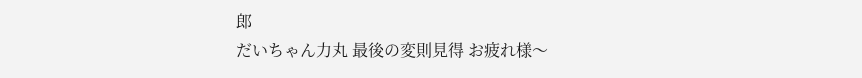郎
だいちゃん力丸 最後の変則見得 お疲れ様〜